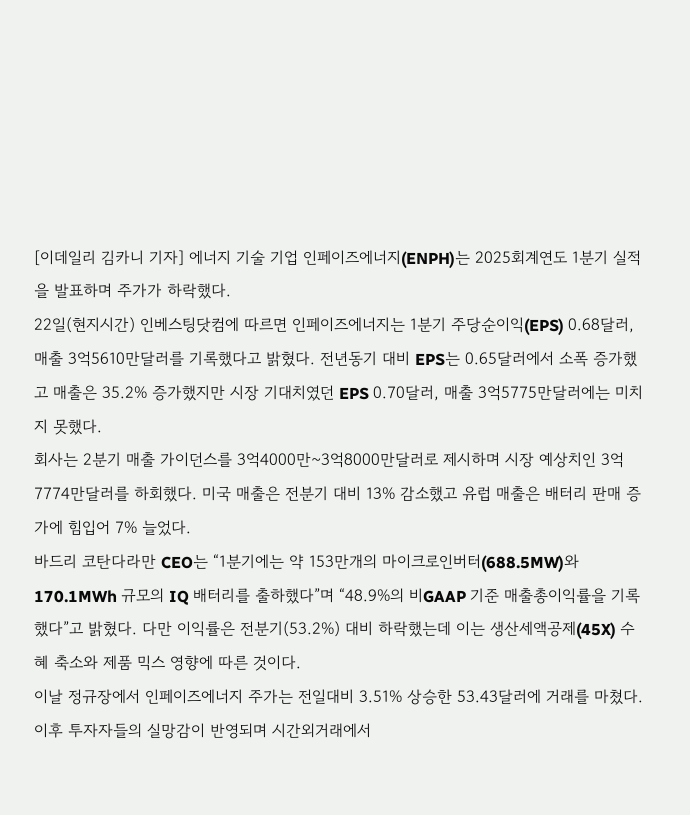[이데일리 김카니 기자] 에너지 기술 기업 인페이즈에너지(ENPH)는 2025회계연도 1분기 실적을 발표하며 주가가 하락했다.
22일(현지시간) 인베스팅닷컴에 따르면 인페이즈에너지는 1분기 주당순이익(EPS) 0.68달러, 매출 3억5610만달러를 기록했다고 밝혔다. 전년동기 대비 EPS는 0.65달러에서 소폭 증가했고 매출은 35.2% 증가했지만 시장 기대치였던 EPS 0.70달러, 매출 3억5775만달러에는 미치지 못했다.
회사는 2분기 매출 가이던스를 3억4000만~3억8000만달러로 제시하며 시장 예상치인 3억7774만달러를 하회했다. 미국 매출은 전분기 대비 13% 감소했고 유럽 매출은 배터리 판매 증가에 힘입어 7% 늘었다.
바드리 코탄다라만 CEO는 “1분기에는 약 153만개의 마이크로인버터(688.5MW)와 170.1MWh 규모의 IQ 배터리를 출하했다”며 “48.9%의 비GAAP 기준 매출총이익률을 기록했다”고 밝혔다. 다만 이익률은 전분기(53.2%) 대비 하락했는데 이는 생산세액공제(45X) 수혜 축소와 제품 믹스 영향에 따른 것이다.
이날 정규장에서 인페이즈에너지 주가는 전일대비 3.51% 상승한 53.43달러에 거래를 마쳤다. 이후 투자자들의 실망감이 반영되며 시간외거래에서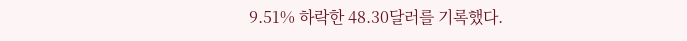9.51% 하락한 48.30달러를 기록했다.